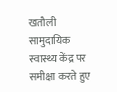खतौली सामुदायिक स्वास्थ्य केंद्र पर समीक्षा करते हुए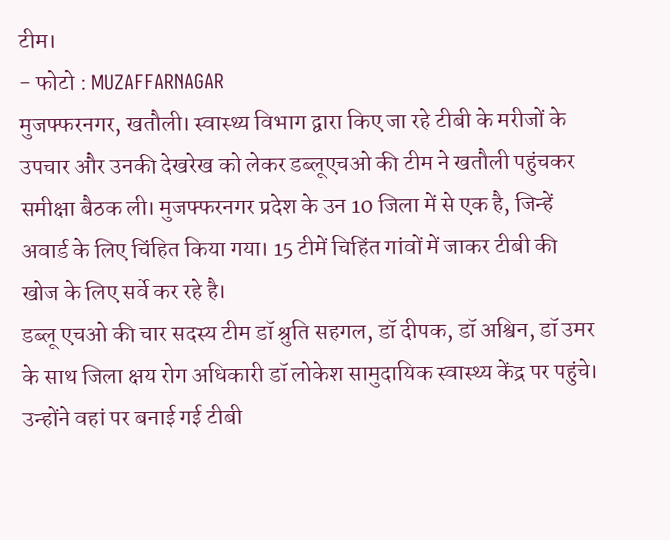टीम।
- फोटो : MUZAFFARNAGAR
मुजफ्फरनगर, खतौली। स्वास्थ्य विभाग द्वारा किए जा रहे टीबी के मरीजों के उपचार और उनकी देखरेख को लेकर डब्लूएचओ की टीम ने खतौली पहुंचकर समीक्षा बैठक ली। मुजफ्फरनगर प्रदेश के उन 10 जिला में से एक है, जिन्हें अवार्ड के लिए चिंहित किया गया। 15 टीमें चिहिंत गांवों में जाकर टीबी की खोज के लिए सर्वे कर रहे है।
डब्लू एचओ की चार सदस्य टीम डॉ श्रुति सहगल, डॉ दीपक, डॉ अश्विन, डॉ उमर के साथ जिला क्षय रोग अधिकारी डॉ लोकेश सामुदायिक स्वास्थ्य केंद्र पर पहुंचे। उन्होंने वहां पर बनाई गई टीबी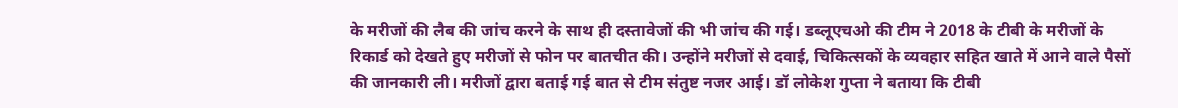के मरीजों की लैब की जांच करने के साथ ही दस्तावेजों की भी जांच की गई। डब्लूएचओ की टीम ने 2018 के टीबी के मरीजों के रिकार्ड को देखते हुए मरीजों से फोन पर बातचीत की। उन्होंने मरीजों से दवाई, चिकित्सकों के व्यवहार सहित खाते में आने वाले पैसों की जानकारी ली। मरीजों द्वारा बताई गई बात से टीम संतुष्ट नजर आई। डॉ लोकेश गुप्ता ने बताया कि टीबी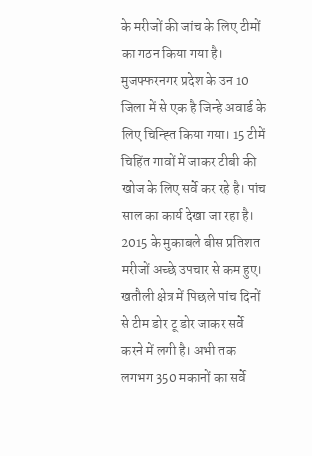के मरीजों की जांच के लिए टीमों का गठन किया गया है।
मुजफ्फरनगर प्रदेश के उन 10 जिला में से एक है जिन्हे अवार्ड के लिए चिन्ह्ति किया गया। 15 टीमें चिहिंत गावों में जाकर टीबी की खोज के लिए सर्वे कर रहे है। पांच साल का कार्य देखा जा रहा है। 2015 के मुकाबले बीस प्रतिशत मरीजों अच्छे उपचार से कम हुए। खतौली क्षेत्र में पिछले पांच दिनों से टीम डोर टू डोर जाकर सर्वे करने में लगी है। अभी तक लगभग 350 मकानों का सर्वे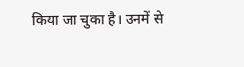किया जा चुका है। उनमें से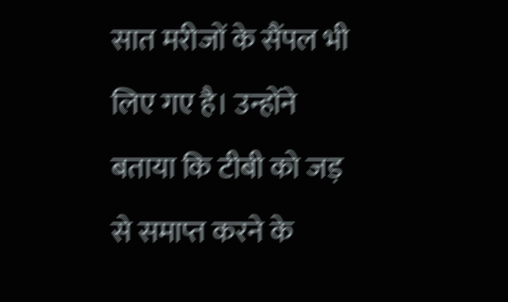सात मरीजों के सैंपल भी लिए गए है। उन्होंने बताया कि टीबी को जड़ से समाप्त करने के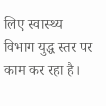लिए स्वास्थ्य विभाग युद्ध स्तर पर काम कर रहा है।